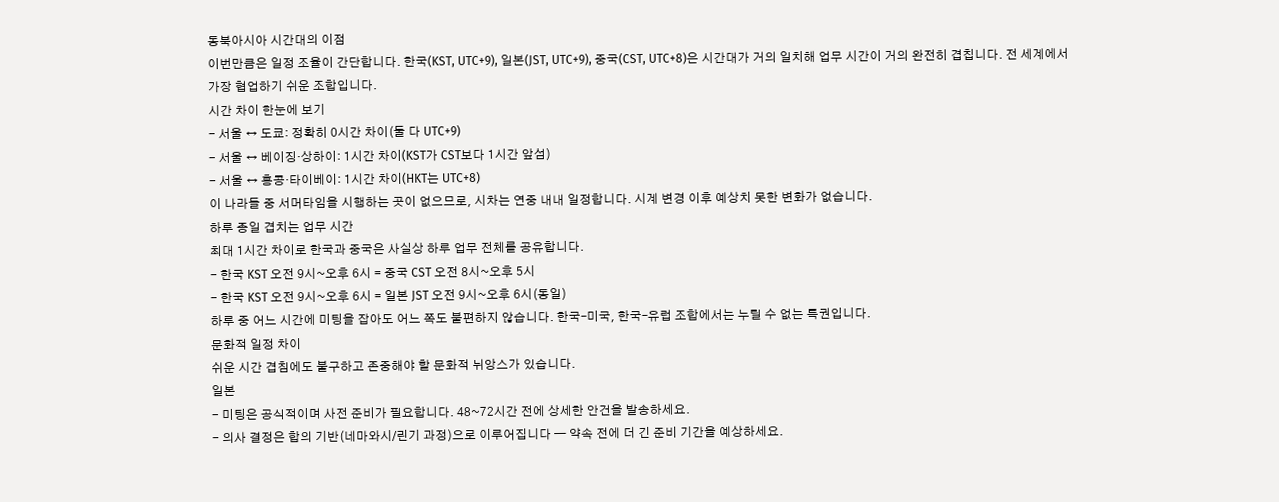동북아시아 시간대의 이점
이번만큼은 일정 조율이 간단합니다. 한국(KST, UTC+9), 일본(JST, UTC+9), 중국(CST, UTC+8)은 시간대가 거의 일치해 업무 시간이 거의 완전히 겹칩니다. 전 세계에서 가장 협업하기 쉬운 조합입니다.
시간 차이 한눈에 보기
- 서울 ↔ 도쿄: 정확히 0시간 차이(둘 다 UTC+9)
- 서울 ↔ 베이징·상하이: 1시간 차이(KST가 CST보다 1시간 앞섬)
- 서울 ↔ 홍콩·타이베이: 1시간 차이(HKT는 UTC+8)
이 나라들 중 서머타임을 시행하는 곳이 없으므로, 시차는 연중 내내 일정합니다. 시계 변경 이후 예상치 못한 변화가 없습니다.
하루 종일 겹치는 업무 시간
최대 1시간 차이로 한국과 중국은 사실상 하루 업무 전체를 공유합니다.
- 한국 KST 오전 9시~오후 6시 = 중국 CST 오전 8시~오후 5시
- 한국 KST 오전 9시~오후 6시 = 일본 JST 오전 9시~오후 6시(동일)
하루 중 어느 시간에 미팅을 잡아도 어느 쪽도 불편하지 않습니다. 한국–미국, 한국–유럽 조합에서는 누릴 수 없는 특권입니다.
문화적 일정 차이
쉬운 시간 겹침에도 불구하고 존중해야 할 문화적 뉘앙스가 있습니다.
일본
- 미팅은 공식적이며 사전 준비가 필요합니다. 48~72시간 전에 상세한 안건을 발송하세요.
- 의사 결정은 합의 기반(네마와시/린기 과정)으로 이루어집니다 — 약속 전에 더 긴 준비 기간을 예상하세요.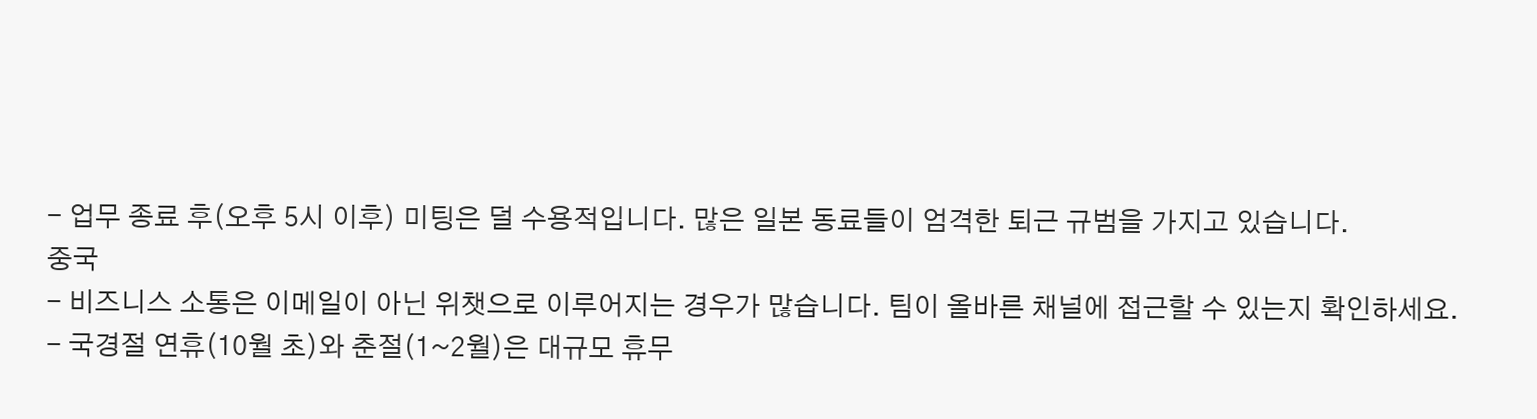- 업무 종료 후(오후 5시 이후) 미팅은 덜 수용적입니다. 많은 일본 동료들이 엄격한 퇴근 규범을 가지고 있습니다.
중국
- 비즈니스 소통은 이메일이 아닌 위챗으로 이루어지는 경우가 많습니다. 팀이 올바른 채널에 접근할 수 있는지 확인하세요.
- 국경절 연휴(10월 초)와 춘절(1~2월)은 대규모 휴무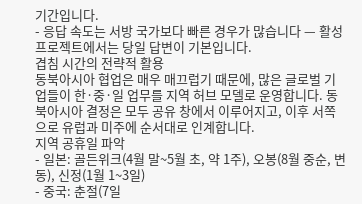기간입니다.
- 응답 속도는 서방 국가보다 빠른 경우가 많습니다 — 활성 프로젝트에서는 당일 답변이 기본입니다.
겹침 시간의 전략적 활용
동북아시아 협업은 매우 매끄럽기 때문에, 많은 글로벌 기업들이 한·중·일 업무를 지역 허브 모델로 운영합니다. 동북아시아 결정은 모두 공유 창에서 이루어지고, 이후 서쪽으로 유럽과 미주에 순서대로 인계합니다.
지역 공휴일 파악
- 일본: 골든위크(4월 말~5월 초, 약 1주), 오봉(8월 중순, 변동), 신정(1월 1~3일)
- 중국: 춘절(7일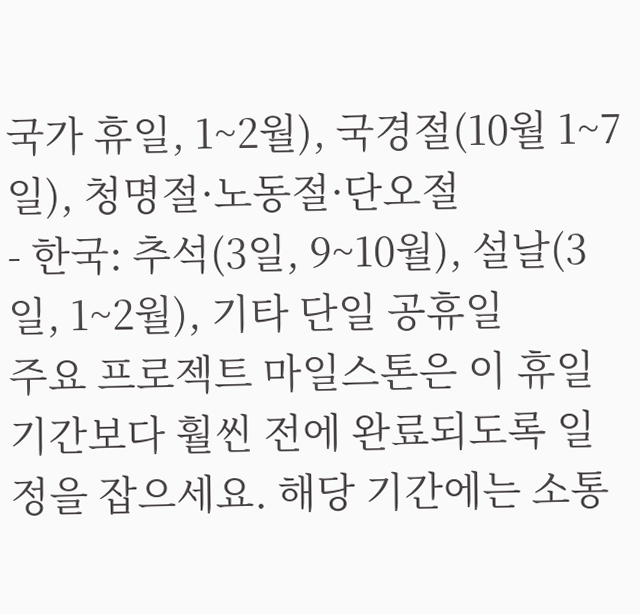국가 휴일, 1~2월), 국경절(10월 1~7일), 청명절·노동절·단오절
- 한국: 추석(3일, 9~10월), 설날(3일, 1~2월), 기타 단일 공휴일
주요 프로젝트 마일스톤은 이 휴일 기간보다 훨씬 전에 완료되도록 일정을 잡으세요. 해당 기간에는 소통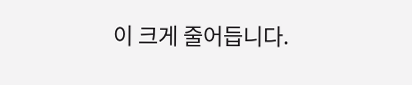이 크게 줄어듭니다.